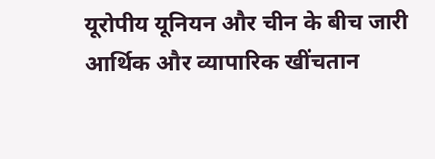यूरोपीय यूनियन और चीन के बीच जारी आर्थिक और व्यापारिक खींचतान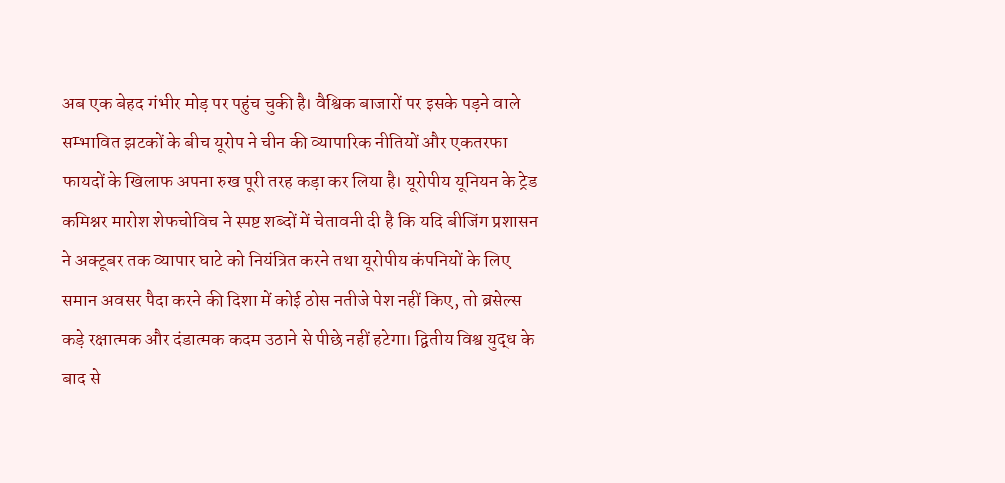अब एक बेहद गंभीर मोड़ पर पहुंच चुकी है। वैश्विक बाजारों पर इसके पड़ने वाले सम्भावित झटकों के बीच यूरोप ने चीन की व्यापारिक नीतियों और एकतरफा फायदों के खिलाफ अपना रुख पूरी तरह कड़ा कर लिया है। यूरोपीय यूनियन के ट्रेड कमिश्नर मारोश शेफचोविच ने स्पष्ट शब्दों में चेतावनी दी है कि यदि बीजिंग प्रशासन ने अक्टूबर तक व्यापार घाटे को नियंत्रित करने तथा यूरोपीय कंपनियों के लिए समान अवसर पैदा करने की दिशा में कोई ठोस नतीजे पेश नहीं किए, तो ब्रसेल्स कड़े रक्षात्मक और दंडात्मक कदम उठाने से पीछे नहीं हटेगा। द्वितीय विश्व युद्ध के बाद से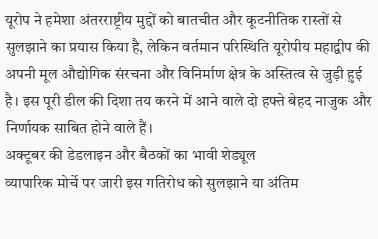यूरोप ने हमेशा अंतरराष्ट्रीय मुद्दों को बातचीत और कूटनीतिक रास्तों से सुलझाने का प्रयास किया है, लेकिन वर्तमान परिस्थिति यूरोपीय महाद्वीप की अपनी मूल औद्योगिक संरचना और विनिर्माण क्षेत्र के अस्तित्व से जुड़ी हुई है। इस पूरी डील की दिशा तय करने में आने वाले दो हफ्ते बेहद नाजुक और निर्णायक साबित होने वाले हैं।
अक्टूबर की डेडलाइन और बैठकों का भावी शेड्यूल
व्यापारिक मोर्चे पर जारी इस गतिरोध को सुलझाने या अंतिम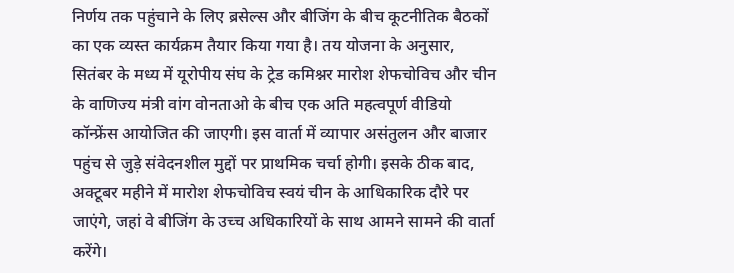निर्णय तक पहुंचाने के लिए ब्रसेल्स और बीजिंग के बीच कूटनीतिक बैठकों का एक व्यस्त कार्यक्रम तैयार किया गया है। तय योजना के अनुसार, सितंबर के मध्य में यूरोपीय संघ के ट्रेड कमिश्नर मारोश शेफचोविच और चीन के वाणिज्य मंत्री वांग वोनताओ के बीच एक अति महत्वपूर्ण वीडियो कॉन्फ्रेंस आयोजित की जाएगी। इस वार्ता में व्यापार असंतुलन और बाजार पहुंच से जुड़े संवेदनशील मुद्दों पर प्राथमिक चर्चा होगी। इसके ठीक बाद, अक्टूबर महीने में मारोश शेफचोविच स्वयं चीन के आधिकारिक दौरे पर जाएंगे, जहां वे बीजिंग के उच्च अधिकारियों के साथ आमने सामने की वार्ता करेंगे।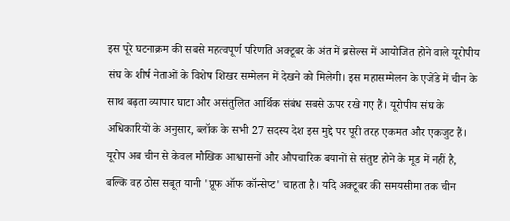इस पूरे घटनाक्रम की सबसे महत्वपूर्ण परिणति अक्टूबर के अंत में ब्रसेल्स में आयोजित होने वाले यूरोपीय संघ के शीर्ष नेताओं के विशेष शिखर सम्मेलन में देखने को मिलेगी। इस महासम्मेलन के एजेंडे में चीन के साथ बढ़ता व्यापार घाटा और असंतुलित आर्थिक संबंध सबसे ऊपर रखे गए हैं। यूरोपीय संघ के अधिकारियों के अनुसार, ब्लॉक के सभी 27 सदस्य देश इस मुद्दे पर पूरी तरह एकमत और एकजुट हैं। यूरोप अब चीन से केवल मौखिक आश्वासनों और औपचारिक बयानों से संतुष्ट होने के मूड में नहीं है, बल्कि वह ठोस सबूत यानी 'प्रूफ ऑफ कॉन्सेप्ट' चाहता है। यदि अक्टूबर की समयसीमा तक चीन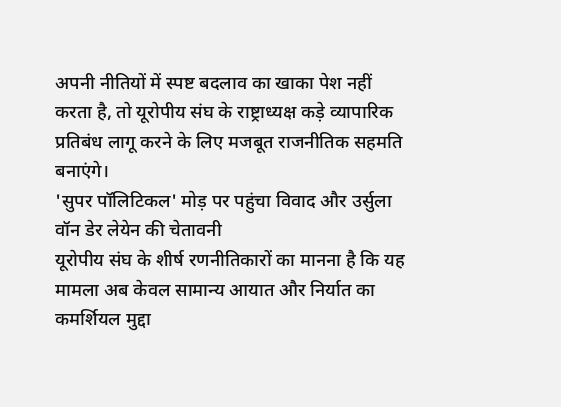अपनी नीतियों में स्पष्ट बदलाव का खाका पेश नहीं करता है, तो यूरोपीय संघ के राष्ट्राध्यक्ष कड़े व्यापारिक प्रतिबंध लागू करने के लिए मजबूत राजनीतिक सहमति बनाएंगे।
'सुपर पॉलिटिकल' मोड़ पर पहुंचा विवाद और उर्सुला वॉन डेर लेयेन की चेतावनी
यूरोपीय संघ के शीर्ष रणनीतिकारों का मानना है कि यह मामला अब केवल सामान्य आयात और निर्यात का कमर्शियल मुद्दा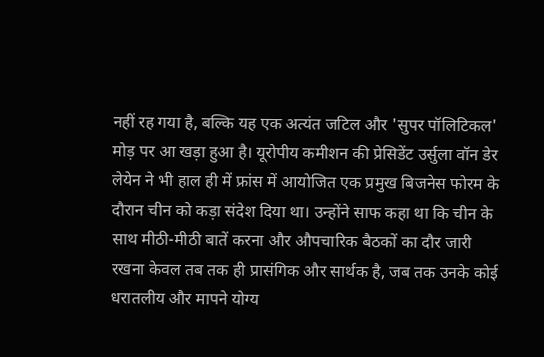नहीं रह गया है, बल्कि यह एक अत्यंत जटिल और 'सुपर पॉलिटिकल' मोड़ पर आ खड़ा हुआ है। यूरोपीय कमीशन की प्रेसिडेंट उर्सुला वॉन डेर लेयेन ने भी हाल ही में फ्रांस में आयोजित एक प्रमुख बिजनेस फोरम के दौरान चीन को कड़ा संदेश दिया था। उन्होंने साफ कहा था कि चीन के साथ मीठी-मीठी बातें करना और औपचारिक बैठकों का दौर जारी रखना केवल तब तक ही प्रासंगिक और सार्थक है, जब तक उनके कोई धरातलीय और मापने योग्य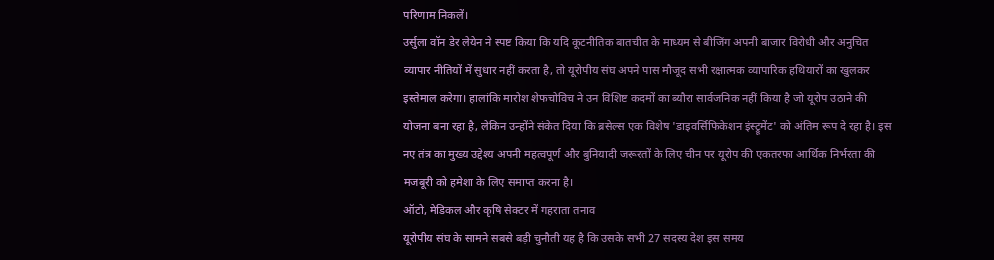परिणाम निकलें।
उर्सुला वॉन डेर लेयेन ने स्पष्ट किया कि यदि कूटनीतिक बातचीत के माध्यम से बीजिंग अपनी बाजार विरोधी और अनुचित व्यापार नीतियों में सुधार नहीं करता है, तो यूरोपीय संघ अपने पास मौजूद सभी रक्षात्मक व्यापारिक हथियारों का खुलकर इस्तेमाल करेगा। हालांकि मारोश शेफचोविच ने उन विशिष्ट कदमों का ब्यौरा सार्वजनिक नहीं किया है जो यूरोप उठाने की योजना बना रहा है, लेकिन उन्होंने संकेत दिया कि ब्रसेल्स एक विशेष 'डाइवर्सिफिकेशन इंस्ट्रूमेंट' को अंतिम रूप दे रहा है। इस नए तंत्र का मुख्य उद्देश्य अपनी महत्वपूर्ण और बुनियादी जरूरतों के लिए चीन पर यूरोप की एकतरफा आर्थिक निर्भरता की मजबूरी को हमेशा के लिए समाप्त करना है।
ऑटो, मेडिकल और कृषि सेक्टर में गहराता तनाव
यूरोपीय संघ के सामने सबसे बड़ी चुनौती यह है कि उसके सभी 27 सदस्य देश इस समय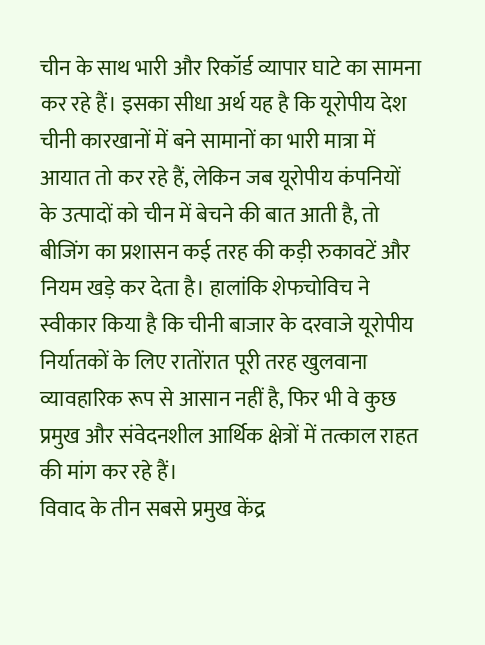चीन के साथ भारी और रिकॉर्ड व्यापार घाटे का सामना कर रहे हैं। इसका सीधा अर्थ यह है कि यूरोपीय देश चीनी कारखानों में बने सामानों का भारी मात्रा में आयात तो कर रहे हैं, लेकिन जब यूरोपीय कंपनियों के उत्पादों को चीन में बेचने की बात आती है, तो बीजिंग का प्रशासन कई तरह की कड़ी रुकावटें और नियम खड़े कर देता है। हालांकि शेफचोविच ने स्वीकार किया है कि चीनी बाजार के दरवाजे यूरोपीय निर्यातकों के लिए रातोंरात पूरी तरह खुलवाना व्यावहारिक रूप से आसान नहीं है, फिर भी वे कुछ प्रमुख और संवेदनशील आर्थिक क्षेत्रों में तत्काल राहत की मांग कर रहे हैं।
विवाद के तीन सबसे प्रमुख केंद्र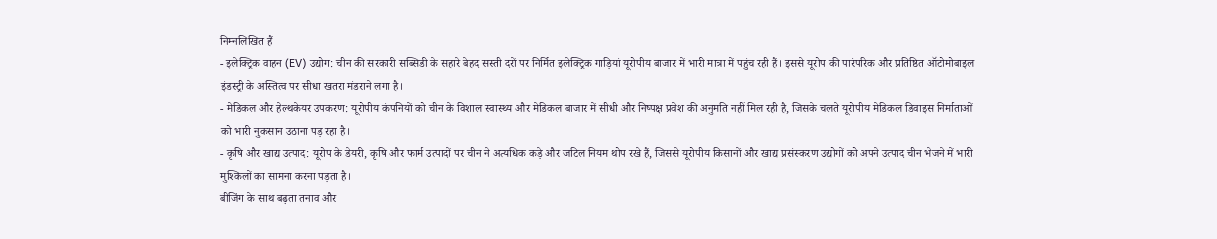निम्नलिखित हैं
- इलेक्ट्रिक वाहन (EV) उद्योग: चीन की सरकारी सब्सिडी के सहारे बेहद सस्ती दरों पर निर्मित इलेक्ट्रिक गाड़ियां यूरोपीय बाजार में भारी मात्रा में पहुंच रही हैं। इससे यूरोप की पारंपरिक और प्रतिष्ठित ऑटोमोबाइल इंडस्ट्री के अस्तित्व पर सीधा खतरा मंडराने लगा है।
- मेडिकल और हेल्थकेयर उपकरण: यूरोपीय कंपनियों को चीन के विशाल स्वास्थ्य और मेडिकल बाजार में सीधी और निष्पक्ष प्रवेश की अनुमति नहीं मिल रही है, जिसके चलते यूरोपीय मेडिकल डिवाइस निर्माताओं को भारी नुकसान उठाना पड़ रहा है।
- कृषि और खाद्य उत्पाद: यूरोप के डेयरी, कृषि और फार्म उत्पादों पर चीन ने अत्यधिक कड़े और जटिल नियम थोप रखे हैं, जिससे यूरोपीय किसानों और खाद्य प्रसंस्करण उद्योगों को अपने उत्पाद चीन भेजने में भारी मुश्किलों का सामना करना पड़ता है।
बीजिंग के साथ बढ़ता तनाव और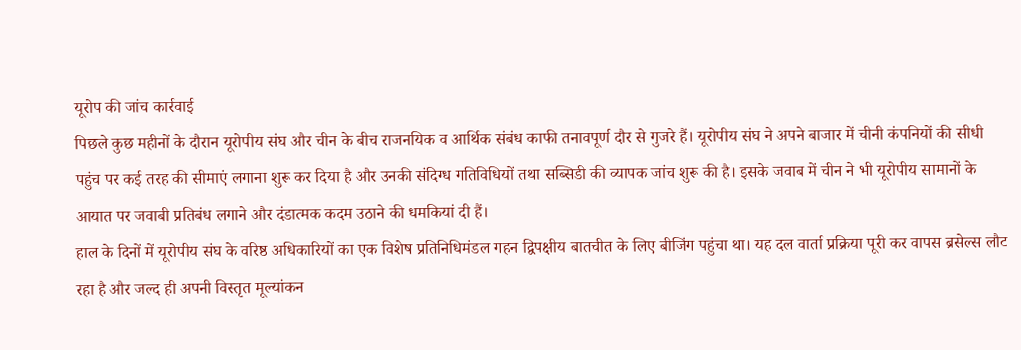यूरोप की जांच कार्रवाई
पिछले कुछ महीनों के दौरान यूरोपीय संघ और चीन के बीच राजनयिक व आर्थिक संबंध काफी तनावपूर्ण दौर से गुजरे हैं। यूरोपीय संघ ने अपने बाजार में चीनी कंपनियों की सीधी पहुंच पर कई तरह की सीमाएं लगाना शुरू कर दिया है और उनकी संदिग्ध गतिविधियों तथा सब्सिडी की व्यापक जांच शुरू की है। इसके जवाब में चीन ने भी यूरोपीय सामानों के आयात पर जवाबी प्रतिबंध लगाने और दंडात्मक कदम उठाने की धमकियां दी हैं।
हाल के दिनों में यूरोपीय संघ के वरिष्ठ अधिकारियों का एक विशेष प्रतिनिधिमंडल गहन द्विपक्षीय बातचीत के लिए बीजिंग पहुंचा था। यह दल वार्ता प्रक्रिया पूरी कर वापस ब्रसेल्स लौट रहा है और जल्द ही अपनी विस्तृत मूल्यांकन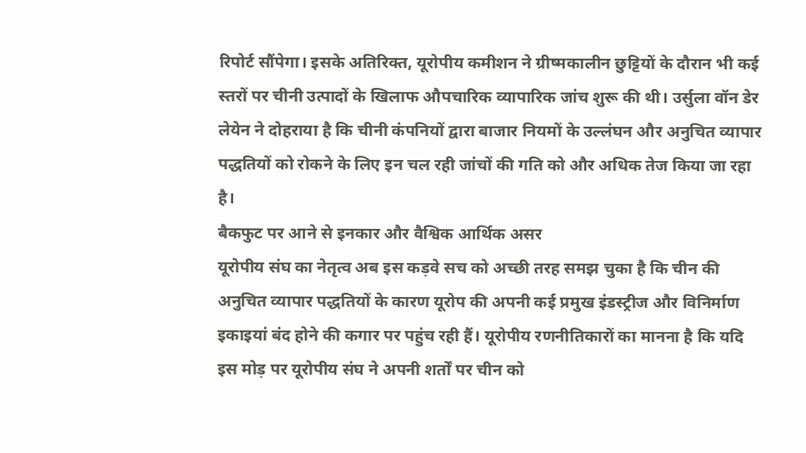रिपोर्ट सौंपेगा। इसके अतिरिक्त, यूरोपीय कमीशन ने ग्रीष्मकालीन छुट्टियों के दौरान भी कई स्तरों पर चीनी उत्पादों के खिलाफ औपचारिक व्यापारिक जांच शुरू की थी। उर्सुला वॉन डेर लेयेन ने दोहराया है कि चीनी कंपनियों द्वारा बाजार नियमों के उल्लंघन और अनुचित व्यापार पद्धतियों को रोकने के लिए इन चल रही जांचों की गति को और अधिक तेज किया जा रहा है।
बैकफुट पर आने से इनकार और वैश्विक आर्थिक असर
यूरोपीय संघ का नेतृत्व अब इस कड़वे सच को अच्छी तरह समझ चुका है कि चीन की अनुचित व्यापार पद्धतियों के कारण यूरोप की अपनी कई प्रमुख इंडस्ट्रीज और विनिर्माण इकाइयां बंद होने की कगार पर पहुंच रही हैं। यूरोपीय रणनीतिकारों का मानना है कि यदि इस मोड़ पर यूरोपीय संघ ने अपनी शर्तों पर चीन को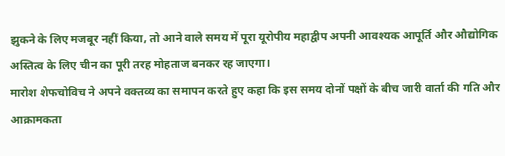झुकने के लिए मजबूर नहीं किया, तो आने वाले समय में पूरा यूरोपीय महाद्वीप अपनी आवश्यक आपूर्ति और औद्योगिक अस्तित्व के लिए चीन का पूरी तरह मोहताज बनकर रह जाएगा।
मारोश शेफचोविच ने अपने वक्तव्य का समापन करते हुए कहा कि इस समय दोनों पक्षों के बीच जारी वार्ता की गति और आक्रामकता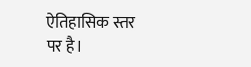ऐतिहासिक स्तर पर है।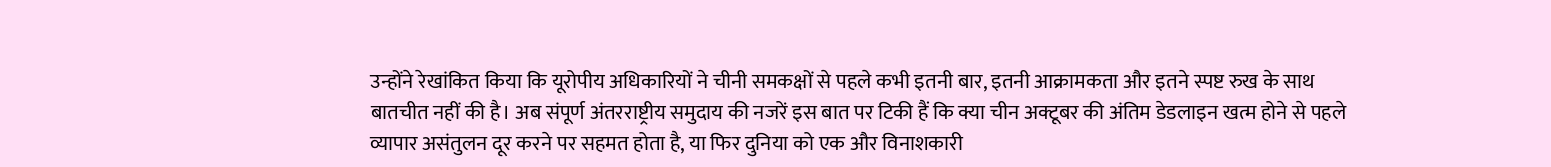उन्होंने रेखांकित किया कि यूरोपीय अधिकारियों ने चीनी समकक्षों से पहले कभी इतनी बार, इतनी आक्रामकता और इतने स्पष्ट रुख के साथ बातचीत नहीं की है। अब संपूर्ण अंतरराष्ट्रीय समुदाय की नजरें इस बात पर टिकी हैं कि क्या चीन अक्टूबर की अंतिम डेडलाइन खत्म होने से पहले व्यापार असंतुलन दूर करने पर सहमत होता है, या फिर दुनिया को एक और विनाशकारी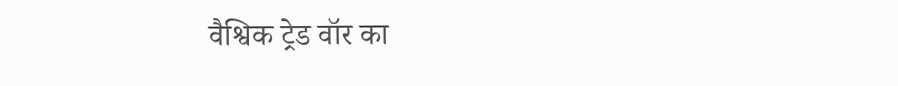वैश्विक ट्रेड वॉर का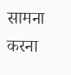सामना करना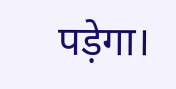पड़ेगा।